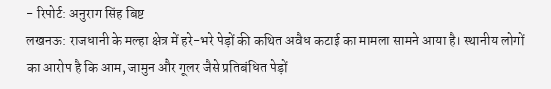- रिपोर्ट: अनुराग सिंह बिष्ट
लखनऊ: राजधानी के मल्हा क्षेत्र में हरे-भरे पेड़ों की कथित अवैध कटाई का मामला सामने आया है। स्थानीय लोगों का आरोप है कि आम, जामुन और गूलर जैसे प्रतिबंधित पेड़ों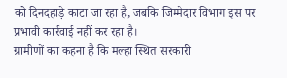को दिनदहाड़े काटा जा रहा है, जबकि जिम्मेदार विभाग इस पर प्रभावी कार्रवाई नहीं कर रहा है।
ग्रामीणों का कहना है कि मल्हा स्थित सरकारी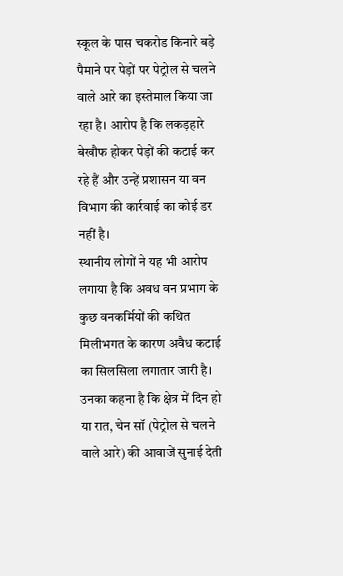स्कूल के पास चकरोड किनारे बड़े पैमाने पर पेड़ों पर पेट्रोल से चलने वाले आरे का इस्तेमाल किया जा रहा है। आरोप है कि लकड़हारे बेखौफ होकर पेड़ों की कटाई कर रहे हैं और उन्हें प्रशासन या वन विभाग की कार्रवाई का कोई डर नहीं है।
स्थानीय लोगों ने यह भी आरोप लगाया है कि अवध वन प्रभाग के कुछ वनकर्मियों की कथित मिलीभगत के कारण अवैध कटाई का सिलसिला लगातार जारी है। उनका कहना है कि क्षेत्र में दिन हो या रात, चेन सॉ (पेट्रोल से चलने वाले आरे) की आवाजें सुनाई देती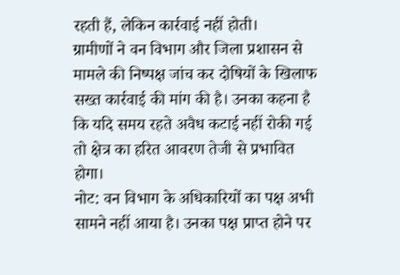रहती हैं, लेकिन कार्रवाई नहीं होती।
ग्रामीणों ने वन विभाग और जिला प्रशासन से मामले की निष्पक्ष जांच कर दोषियों के खिलाफ सख्त कार्रवाई की मांग की है। उनका कहना है कि यदि समय रहते अवैध कटाई नहीं रोकी गई तो क्षेत्र का हरित आवरण तेजी से प्रभावित होगा।
नोट: वन विभाग के अधिकारियों का पक्ष अभी सामने नहीं आया है। उनका पक्ष प्राप्त होने पर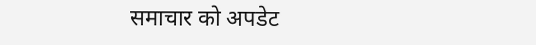समाचार को अपडेट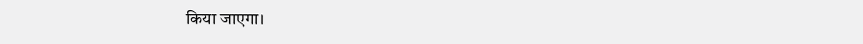किया जाएगा।